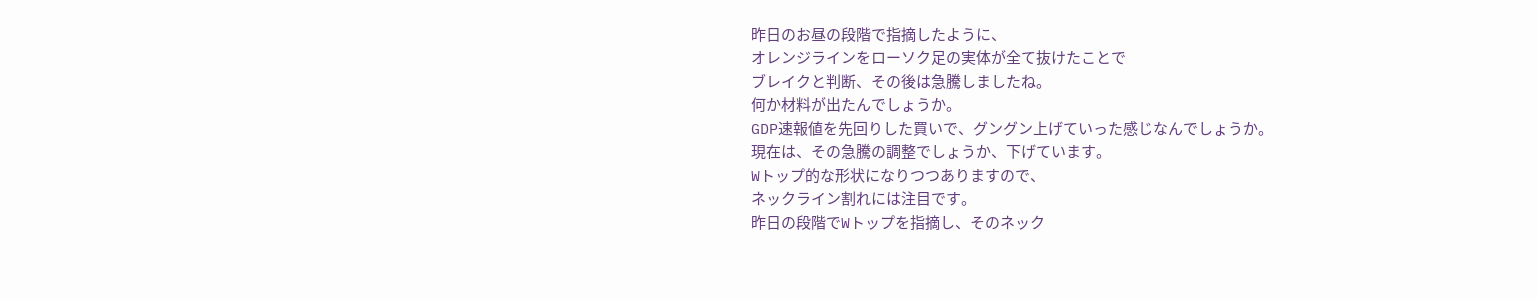昨日のお昼の段階で指摘したように、
オレンジラインをローソク足の実体が全て抜けたことで
ブレイクと判断、その後は急騰しましたね。
何か材料が出たんでしょうか。
GDP速報値を先回りした買いで、グングン上げていった感じなんでしょうか。
現在は、その急騰の調整でしょうか、下げています。
Wトップ的な形状になりつつありますので、
ネックライン割れには注目です。
昨日の段階でWトップを指摘し、そのネック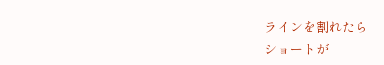ラインを割れたら
ショートが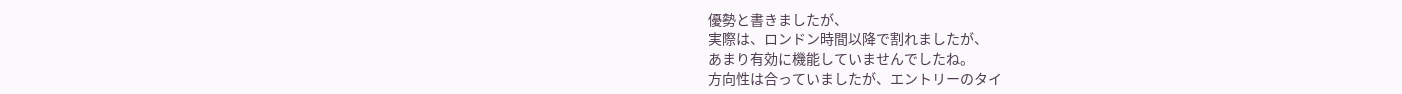優勢と書きましたが、
実際は、ロンドン時間以降で割れましたが、
あまり有効に機能していませんでしたね。
方向性は合っていましたが、エントリーのタイ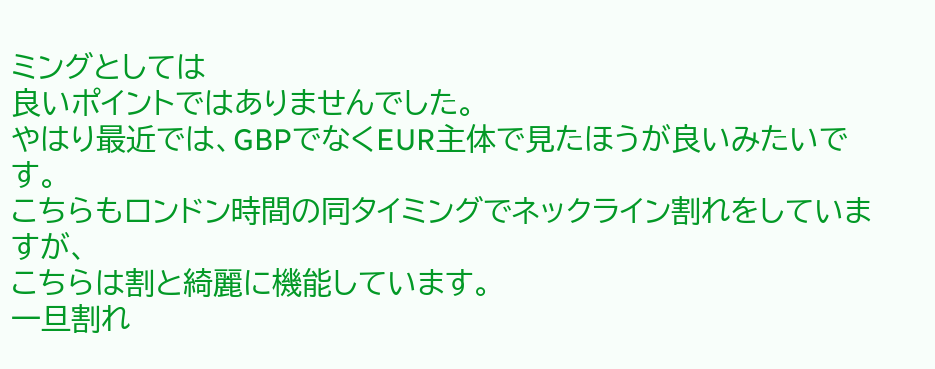ミングとしては
良いポイントではありませんでした。
やはり最近では、GBPでなくEUR主体で見たほうが良いみたいです。
こちらもロンドン時間の同タイミングでネックライン割れをしていますが、
こちらは割と綺麗に機能しています。
一旦割れ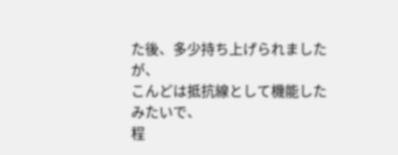た後、多少持ち上げられましたが、
こんどは抵抗線として機能したみたいで、
程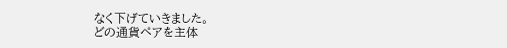なく下げていきました。
どの通貨ペアを主体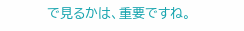で見るかは、重要ですね。